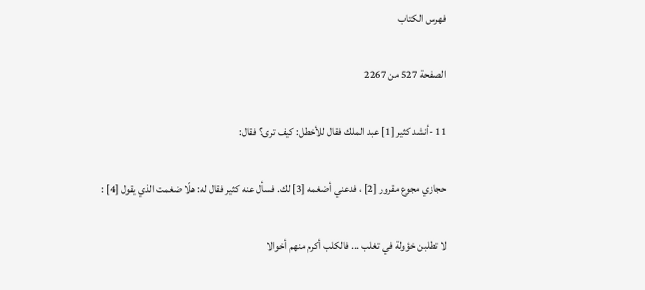فهرس الكتاب

الصفحة 527 من 2267

11 -أنشد كثير [1] عبد الملك فقال للأخطل: كيف ترى؟ فقال:

حجازي مجوع مقرور [2] ، فدعني أضغمه [3] لك. فسأل عنه كثير فقال له: هلّا ضغمت الذي يقول [4] :

لا تطلبن خؤولة في تغلب ... فالكلب أكرم منهم أخوالا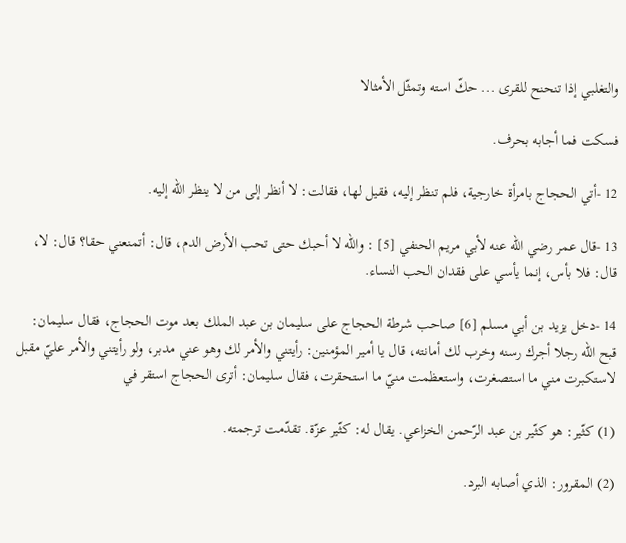والتغلبي إذا تنحنح للقرى ... حكّ استه وتمثّل الأمثالا

فسكت فما أجابه بحرف.

12 -أتي الحجاج بامرأة خارجية، فلم تنظر إليه، فقيل لها، فقالت: لا أنظر إلى من لا ينظر الله إليه.

13 -قال عمر رضي الله عنه لأبي مريم الحنفي [5] : والله لا أحبك حتى تحب الأرض الدم، قال: أتمنعني حقا؟ قال: لا، قال: فلا بأس، إنما يأسي على فقدان الحب النساء.

14 -دخل يزيد بن أبي مسلم [6] صاحب شرطة الحجاج على سليمان بن عبد الملك بعد موت الحجاج، فقال سليمان: قبح الله رجلا أجرك رسنه وخرب لك أمانته، قال يا أمير المؤمنين: رأيتني والأمر لك وهو عني مدبر، ولو رأيتني والأمر عليّ مقبل لاستكبرت مني ما استصغرت، واستعظمت منيّ ما استحقرت، فقال سليمان: أترى الحجاج استقر في

(1) كثّير: هو كثّير بن عبد الرّحمن الخزاعي. يقال له: كثّير عزّة. تقدّمت ترجمته.

(2) المقرور: الذي أصابه البرد.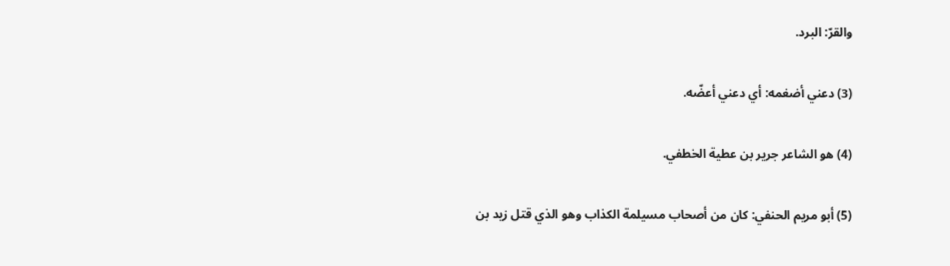والقرّ: البرد.

(3) دعني أضغمه: أي دعني أعضّه.

(4) هو الشاعر جرير بن عطية الخطفي.

(5) أبو مريم الحنفي: كان من أصحاب مسيلمة الكذاب وهو الذي قتل زيد بن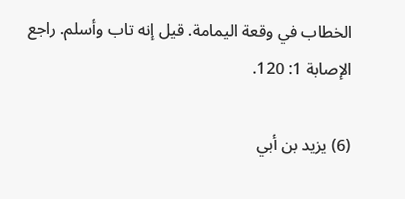الخطاب في وقعة اليمامة. قيل إنه تاب وأسلم. راجع الإصابة 1: 120.

(6) يزيد بن أبي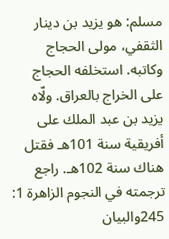مسلم: هو يزيد بن دينار الثقفي، مولى الحجاج وكاتبه. استخلفه الحجاج على الخراج بالعراق. ولّاه يزيد بن عبد الملك على أفريقية سنة 101هـ فقتل هناك سنة 102هـ. راجع ترجمته في النجوم الزاهرة 1: 245والبيان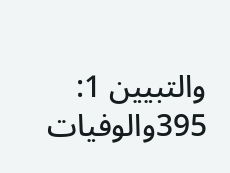والتبيين 1: 395والوفيات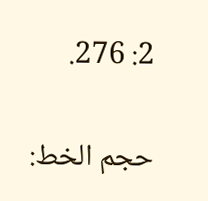2: 276.

حجم الخط: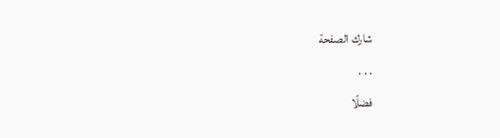شارك الصفحة
. . .
فضلًا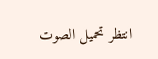انتظر تحميل الصوت